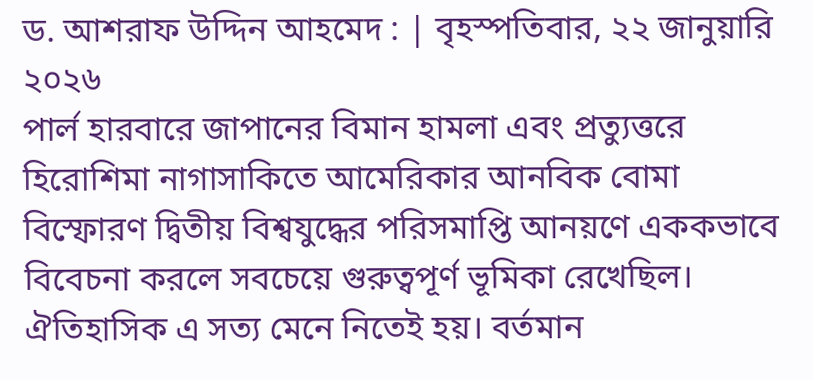ড. আশরাফ উদ্দিন আহমেদ : | বৃহস্পতিবার, ২২ জানুয়ারি ২০২৬
পার্ল হারবারে জাপানের বিমান হামলা এবং প্রত্যুত্তরে হিরোশিমা নাগাসাকিতে আমেরিকার আনবিক বোমা বিস্ফোরণ দ্বিতীয় বিশ্বযুদ্ধের পরিসমাপ্তি আনয়ণে এককভাবে বিবেচনা করলে সবচেয়ে গুরুত্বপূর্ণ ভূমিকা রেখেছিল। ঐতিহাসিক এ সত্য মেনে নিতেই হয়। বর্তমান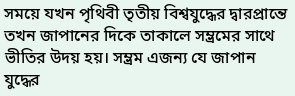সময়ে যখন পৃথিবী তৃতীয় বিশ্বযুদ্ধের দ্বারপ্রান্তে তখন জাপানের দিকে তাকালে সম্ভ্রমের সাথে ভীতির উদয় হয়। সম্ভ্রম এজন্য যে জাপান যুদ্ধের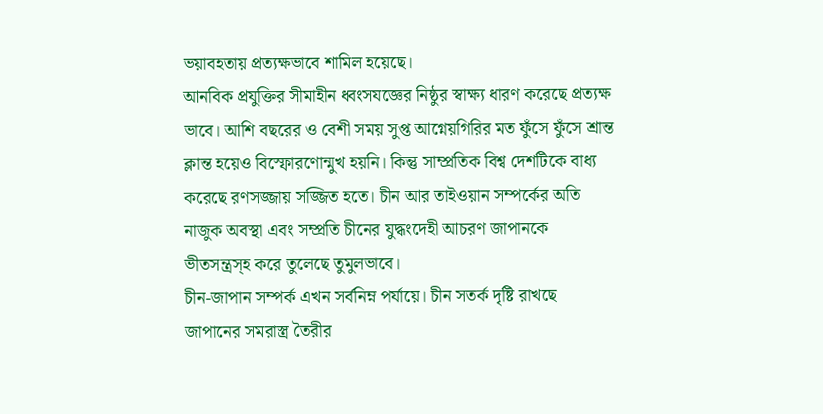ভয়াবহতায় প্রত্যক্ষভাবে শামিল হয়েছে।
আনবিক প্রযুক্তির সীমাহীন ধ্বংসযজ্ঞের নিষ্ঠুর স্বাক্ষ্য ধারণ করেছে প্রত্যক্ষ ভাবে। আশি বছরের ও বেশী সময় সুপ্ত আগ্নেয়গিরির মত ফুঁসে ফুঁসে শ্রান্ত ক্লান্ত হয়েও বিস্ফোরণোন্মুখ হয়নি। কিন্তু সাম্প্রতিক বিশ্ব দেশটিকে বাধ্য করেছে রণসজ্জায় সজ্জিত হতে। চীন আর তাইওয়ান সম্পর্কের অতি নাজুক অবস্থা এবং সম্প্রতি চীনের যুদ্ধংদেহী আচরণ জাপানকে ভীতসন্ত্রস্হ করে তুলেছে তুমুলভাবে।
চীন-জাপান সম্পর্ক এখন সর্বনিম্ন পর্যায়ে। চীন সতর্ক দৃষ্টি রাখছে জাপানের সমরাস্ত্র তৈরীর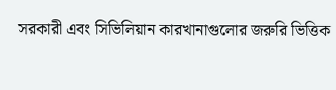সরকারী এবং সিভিলিয়ান কারখানাগুলোর জরুরি ভিত্তিক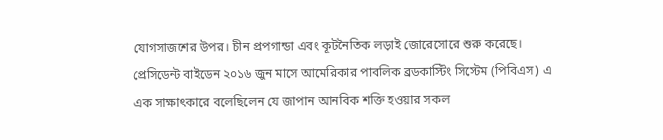যোগসাজশের উপর। চীন প্রপগান্ডা এবং কূটনৈতিক লড়াই জোরেসোরে শুরু করেছে। প্রেসিডেন্ট বাইডেন ২০১৬ জুন মাসে আমেরিকার পাবলিক ব্রডকাস্টিং সিস্টেম (পিবিএস) এ এক সাক্ষাৎকারে বলেছিলেন যে জাপান আনবিক শক্তি হওয়ার সকল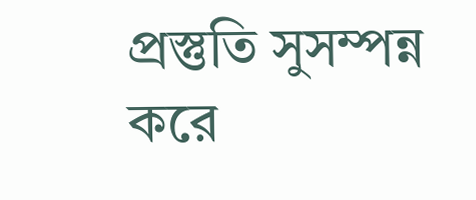প্রস্তুতি সুসম্পন্ন করে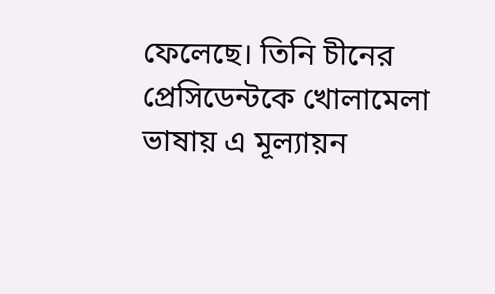ফেলেছে। তিনি চীনের প্রেসিডেন্টকে খোলামেলা ভাষায় এ মূল্যায়ন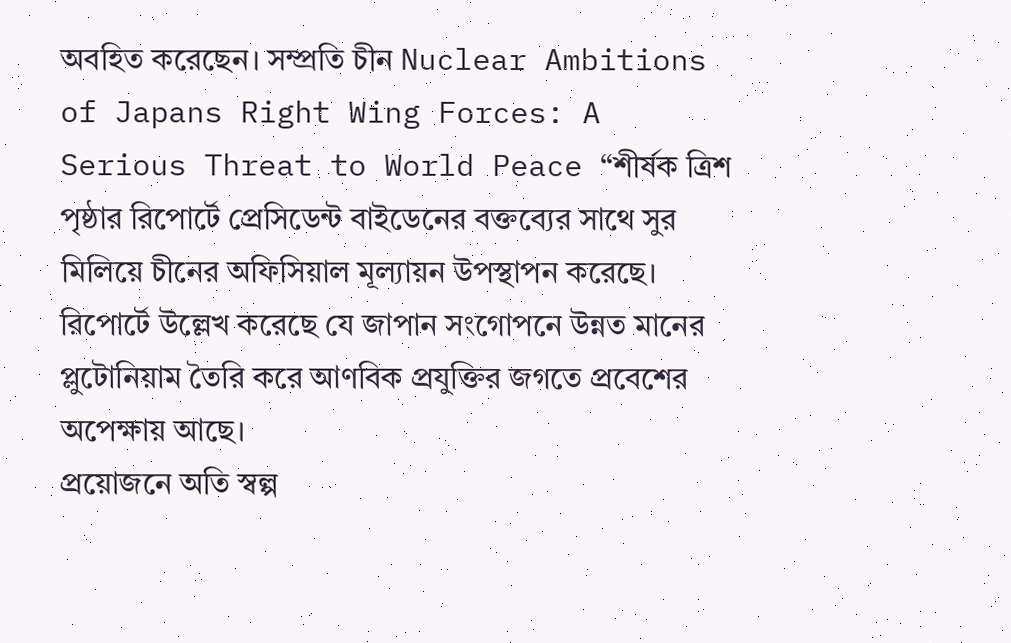অবহিত করেছেন। সম্প্রতি চীন Nuclear Ambitions of Japans Right Wing Forces: A Serious Threat to World Peace “শীর্ষক ত্রিশ পৃষ্ঠার রিপোর্টে প্রেসিডেন্ট বাইডেনের বক্তব্যের সাথে সুর মিলিয়ে চীনের অফিসিয়াল মূল্যায়ন উপস্থাপন করেছে। রিপোর্টে উল্লেখ করেছে যে জাপান সংগোপনে উন্নত মানের প্লুটোনিয়াম তৈরি করে আণবিক প্রযুক্তির জগতে প্রবেশের অপেক্ষায় আছে।
প্রয়োজনে অতি স্বল্প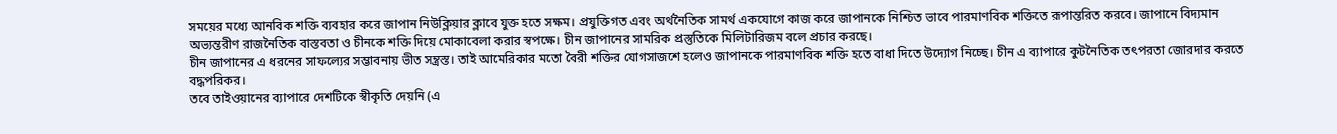সময়ের মধ্যে আনবিক শক্তি ব্যবহার করে জাপান নিউক্লিয়ার ক্লাবে যুক্ত হতে সক্ষম। প্রযুক্তিগত এবং অর্থনৈতিক সামর্থ একযোগে কাজ করে জাপানকে নিশ্চিত ভাবে পারমাণবিক শক্তিতে রূপান্তরিত করবে। জাপানে বিদ্যমান অভ্যন্তরীণ রাজনৈতিক বাস্তবতা ও চীনকে শক্তি দিয়ে মোকাবেলা করার স্বপক্ষে। চীন জাপানের সামরিক প্রস্তুতিকে মিলিটারিজম বলে প্রচার করছে।
চীন জাপানের এ ধরনের সাফল্যের সম্ভাবনায় ভীত সন্ত্রস্ত। তাই আমেরিকার মতো বৈরী শক্তির যোগসাজশে হলেও জাপানকে পারমাণবিক শক্তি হতে বাধা দিতে উদ্যোগ নিচ্ছে। চীন এ ব্যাপারে কুটনৈতিক তৎপরতা জোরদার করতে বদ্ধপরিকর।
তবে তাইওয়ানের ব্যাপারে দেশটিকে স্বীকৃতি দেয়নি (এ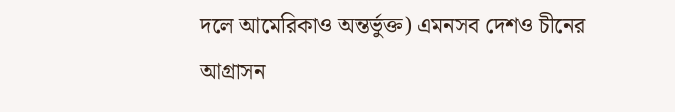দলে আমেরিকাও অন্তর্ভুক্ত) এমনসব দেশও চীনের আগ্রাসন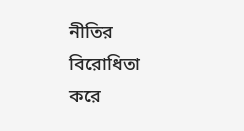নীতির বিরোধিতা করে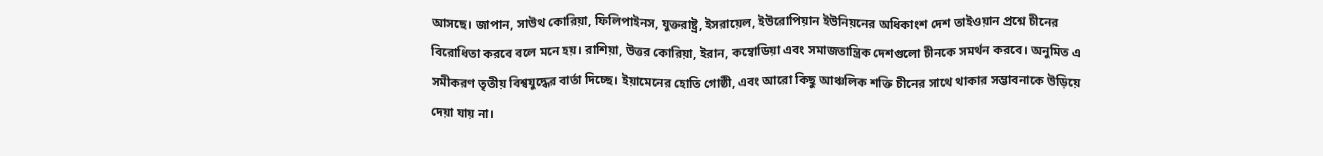আসছে। জাপান, সাউথ কোরিয়া, ফিলিপাইনস, যুক্তরাষ্ট্র, ইসরায়েল, ইউরোপিয়ান ইউনিয়নের অধিকাংশ দেশ তাইওয়ান প্রশ্নে চীনের বিরোধিতা করবে বলে মনে হয়। রাশিয়া, উত্তর কোরিয়া, ইরান, কম্বোডিয়া এবং সমাজতান্ত্রিক দেশগুলো চীনকে সমর্থন করবে। অনুমিত এ সমীকরণ তৃতীয় বিশ্বযুদ্ধের বার্তা দিচ্ছে। ইয়ামেনের হোতি গোষ্ঠী, এবং আরো কিছু আঞ্চলিক শক্তি চীনের সাথে থাকার সম্ভাবনাকে উড়িয়ে দেয়া যায় না।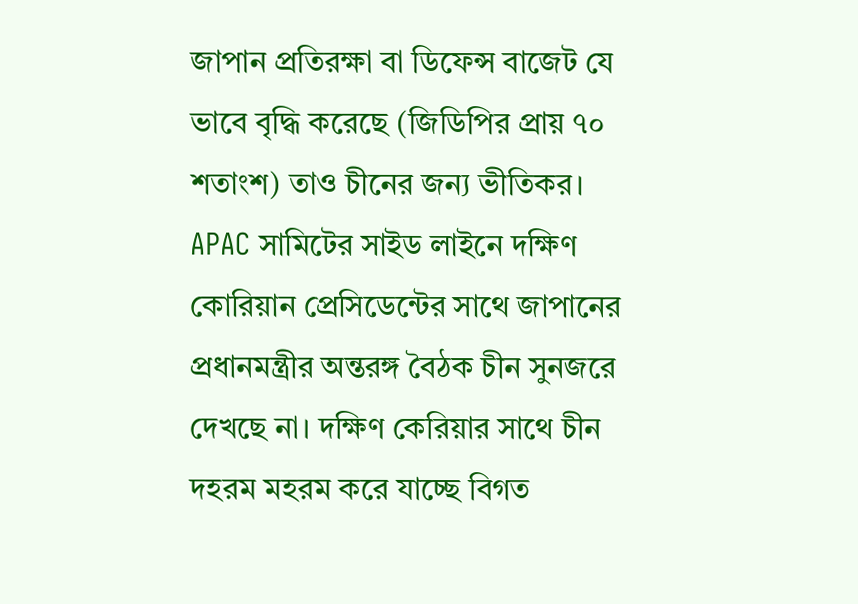জাপান প্রতিরক্ষা বা ডিফেন্স বাজেট যে ভাবে বৃদ্ধি করেছে (জিডিপির প্রায় ৭০ শতাংশ) তাও চীনের জন্য ভীতিকর। APAC সামিটের সাইড লাইনে দক্ষিণ কোরিয়ান প্রেসিডেন্টের সাথে জাপানের প্রধানমন্ত্রীর অন্তরঙ্গ বৈঠক চীন সুনজরে দেখছে না। দক্ষিণ কেরিয়ার সাথে চীন দহরম মহরম করে যাচ্ছে বিগত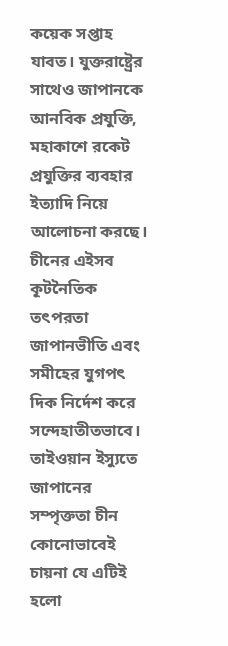কয়েক সপ্তাহ যাবত। যুক্তরাষ্ট্রের সাথেও জাপানকে আনবিক প্রযুক্তি, মহাকাশে রকেট প্রযুক্তির ব্যবহার ইত্যাদি নিয়ে আলোচনা করছে। চীনের এইসব কূটনৈতিক তৎপরতা জাপানভীতি এবং সমীহের যুগপৎ দিক নির্দেশ করে সন্দেহাতীতভাবে। তাইওয়ান ইস্যুতে জাপানের সম্পৃক্ততা চীন কোনোভাবেই চায়না যে এটিই হলো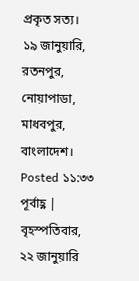প্রকৃত সত্য।
১৯ জানুয়ারি, রতনপুর, নোয়াপাডা, মাধবপুর, বাংলাদেশ।
Posted ১১:৩৩ পূর্বাহ্ণ | বৃহস্পতিবার, ২২ জানুয়ারি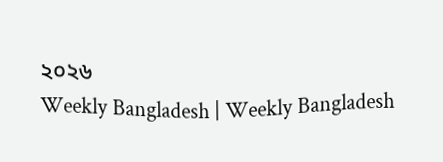২০২৬
Weekly Bangladesh | Weekly Bangladesh